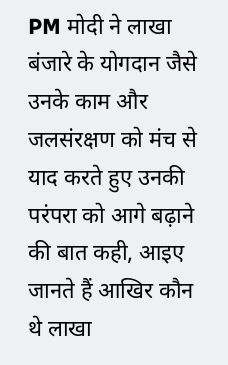PM मोदी ने लाखा बंजारे के योगदान जैसे उनके काम और जलसंरक्षण को मंच से याद करते हुए उनकी परंपरा को आगे बढ़ाने की बात कही, आइए जानते हैं आखिर कौन थे लाखा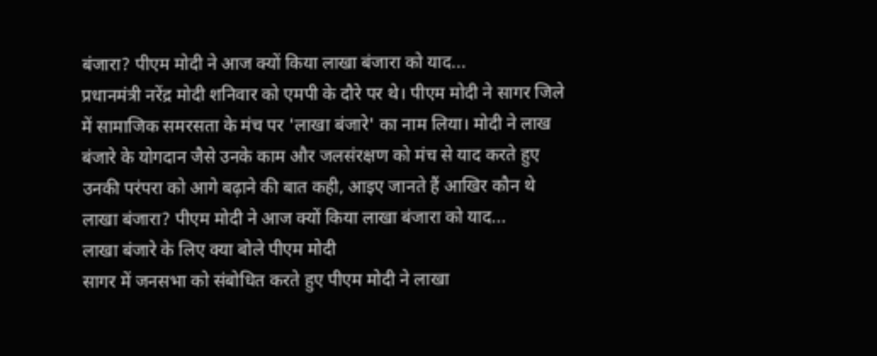बंजारा? पीएम मोदी ने आज क्यों किया लाखा बंजारा को याद...
प्रधानमंत्री नरेंद्र मोदी शनिवार को एमपी के दौरे पर थे। पीएम मोदी ने सागर जिले में सामाजिक समरसता के मंच पर 'लाखा बंजारे' का नाम लिया। मोदी ने लाख बंजारे के योगदान जैसे उनके काम और जलसंरक्षण को मंच से याद करते हुए उनकी परंपरा को आगे बढ़ाने की बात कही, आइए जानते हैं आखिर कौन थे लाखा बंजारा? पीएम मोदी ने आज क्यों किया लाखा बंजारा को याद...
लाखा बंजारे के लिए क्या बोले पीएम मोदी
सागर में जनसभा को संबोधित करते हुए पीएम मोदी ने लाखा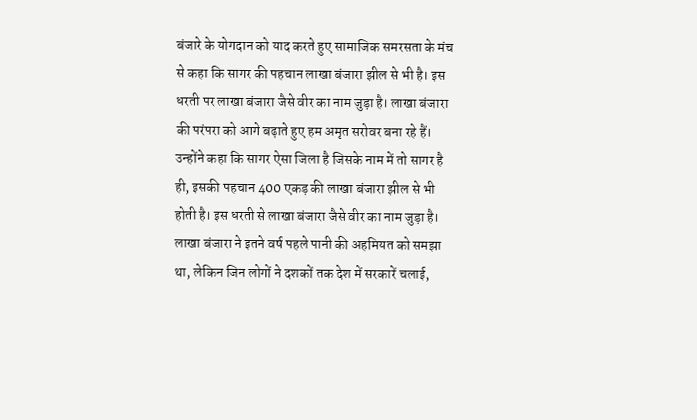बंजारे के योगदान को याद करते हुए सामाजिक समरसता के मंच से कहा कि सागर की पहचान लाखा बंजारा झील से भी है। इस धरती पर लाखा बंजारा जैसे वीर का नाम जुड़ा है। लाखा बंजारा की परंपरा को आगे बढ़ाते हुए हम अमृत सरोवर बना रहे हैं। उन्होंने कहा कि सागर ऐसा जिला है जिसके नाम में तो सागर है ही, इसकी पहचान 400 एकड़ की लाखा बंजारा झील से भी होती है। इस धरती से लाखा बंजारा जैसे वीर का नाम जुड़ा है। लाखा बंजारा ने इतने वर्ष पहले पानी की अहमियत को समझा था, लेकिन जिन लोगों ने दशकों तक देश में सरकारें चलाई,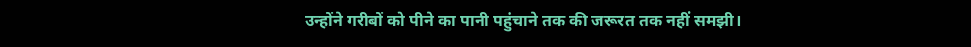उन्होंने गरीबों को पीने का पानी पहुंचाने तक की जरूरत तक नहीं समझी।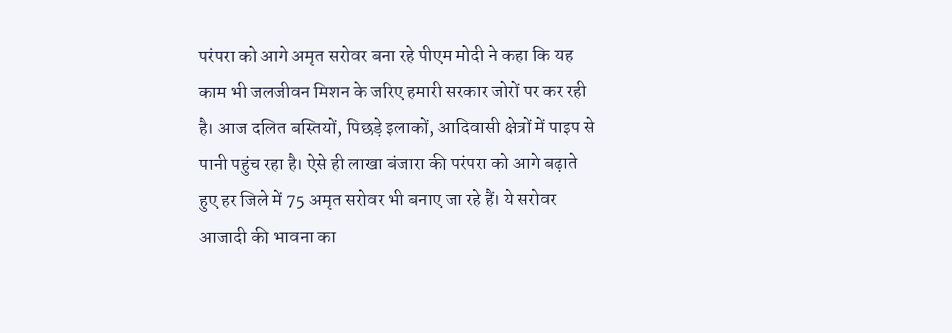परंपरा को आगे अमृत सरोवर बना रहे पीएम मोदी ने कहा कि यह काम भी जलजीवन मिशन के जरिए हमारी सरकार जोरों पर कर रही है। आज दलित बस्तियों, पिछड़े इलाकों, आदिवासी क्षेत्रों में पाइप से पानी पहुंच रहा है। ऐसे ही लाखा बंजारा की परंपरा को आगे बढ़ाते हुए हर जिले में 75 अमृत सरोवर भी बनाए जा रहे हैं। ये सरोवर आजादी की भावना का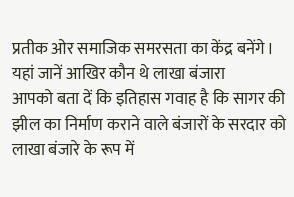प्रतीक ओर समाजिक समरसता का केंद्र बनेंगे।
यहां जानें आखिर कौन थे लाखा बंजारा
आपको बता दें कि इतिहास गवाह है कि सागर की झील का निर्माण कराने वाले बंजारों के सरदार को लाखा बंजारे के रूप में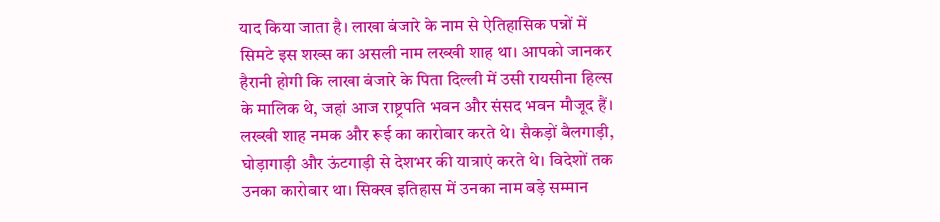याद किया जाता है। लाखा बंजारे के नाम से ऐतिहासिक पन्नों में सिमटे इस शख्स का असली नाम लख्खी शाह था। आपको जानकर हैरानी होगी कि लाखा बंजारे के पिता दिल्ली में उसी रायसीना हिल्स के मालिक थे, जहां आज राष्ट्रपति भवन और संसद भवन मौजूद हैं। लख्खी शाह नमक और रूई का कारोबार करते थे। सैकड़ों बैलगाड़ी, घोड़ागाड़ी और ऊंटगाड़ी से देशभर की यात्राएं करते थे। विदेशों तक उनका कारोबार था। सिक्ख इतिहास में उनका नाम बड़े सम्मान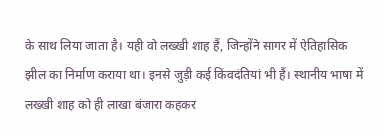के साथ लिया जाता है। यही वो लख्खी शाह हैं, जिन्होंने सागर में ऐतिहासिक झील का निर्माण कराया था। इनसे जुड़ी कई किंवदंतियां भी हैं। स्थानीय भाषा में लख्खी शाह को ही लाखा बंजारा कहकर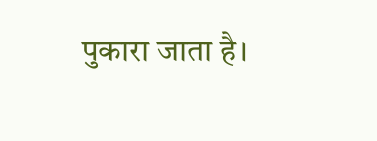पुकारा जाता है।